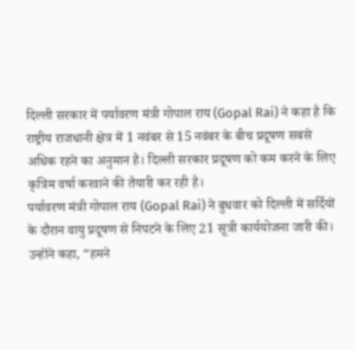दिल्ली सरकार में पर्यावरण मंत्री गोपाल राय (Gopal Rai) ने कहा है कि राष्ट्रीय राजधानी क्षेत्र में 1 नवंबर से 15 नवंबर के बीच प्रदूषण सबसे अधिक रहने का अनुमान है। दिल्ली सरकार प्रदूषण को कम करने के लिए कृत्रिम वर्षा करवाने की तैयारी कर रही है।
पर्यावरण मंत्री गोपाल राय (Gopal Rai) ने बुधवार को दिल्ली में सर्दियों के दौरान वायु प्रदूषण से निपटने के लिए 21 सूत्री कार्ययोजना जारी की। उन्होंने कहा, “हमने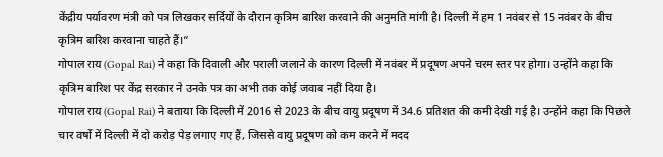केंद्रीय पर्यावरण मंत्री को पत्र लिखकर सर्दियों के दौरान कृत्रिम बारिश करवाने की अनुमति मांगी है। दिल्ली में हम 1 नवंबर से 15 नवंबर के बीच कृत्रिम बारिश करवाना चाहते हैं।”
गोपाल राय (Gopal Rai) ने कहा कि दिवाली और पराली जलाने के कारण दिल्ली में नवंबर में प्रदूषण अपने चरम स्तर पर होगा। उन्होंने कहा कि कृत्रिम बारिश पर केंद्र सरकार ने उनके पत्र का अभी तक कोई जवाब नहीं दिया है।
गोपाल राय (Gopal Rai) ने बताया कि दिल्ली में 2016 से 2023 के बीच वायु प्रदूषण में 34.6 प्रतिशत की कमी देखी गई है। उन्होंने कहा कि पिछले चार वर्षों में दिल्ली में दो करोड़ पेड़ लगाए गए हैं, जिससे वायु प्रदूषण को कम करने में मदद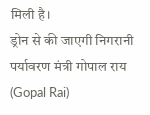मिली है।
ड्रोन से की जाएगी निगरानी
पर्यावरण मंत्री गोपाल राय (Gopal Rai)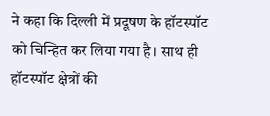ने कहा कि दिल्ली में प्रदूषण के हॉटस्पॉट को चिन्हित कर लिया गया है। साथ ही हॉटस्पॉट क्षेत्रों की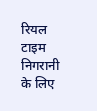रियल टाइम निगरानी के लिए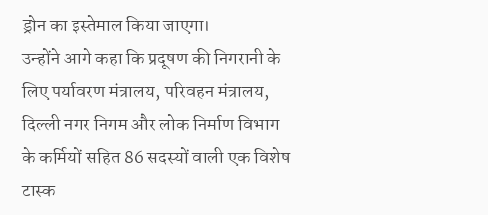ड्रोन का इस्तेमाल किया जाएगा।
उन्होंने आगे कहा कि प्रदूषण की निगरानी के लिए पर्यावरण मंत्रालय, परिवहन मंत्रालय, दिल्ली नगर निगम और लोक निर्माण विभाग के कर्मियों सहित 86 सदस्यों वाली एक विशेष टास्क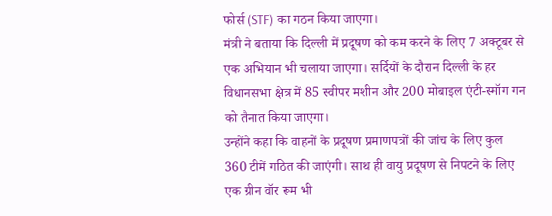फोर्स (STF) का गठन किया जाएगा।
मंत्री ने बताया कि दिल्ली में प्रदूषण को कम करने के लिए 7 अक्टूबर से एक अभियान भी चलाया जाएगा। सर्दियों के दौरान दिल्ली के हर विधानसभा क्षेत्र में 85 स्वीपर मशीन और 200 मोबाइल एंटी-स्मॉग गन को तैनात किया जाएगा।
उन्होंने कहा कि वाहनों के प्रदूषण प्रमाणपत्रों की जांच के लिए कुल 360 टीमें गठित की जाएंगी। साथ ही वायु प्रदूषण से निपटने के लिए एक ग्रीन वॉर रूम भी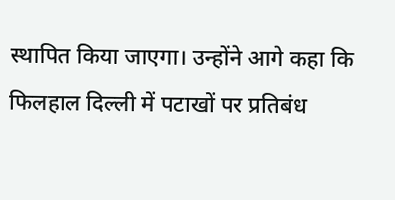स्थापित किया जाएगा। उन्होंने आगे कहा कि फिलहाल दिल्ली में पटाखों पर प्रतिबंध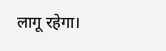लागू रहेगा।